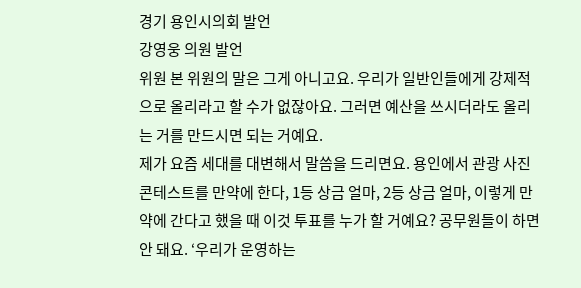경기 용인시의회 발언
강영웅 의원 발언
위원 본 위원의 말은 그게 아니고요. 우리가 일반인들에게 강제적으로 올리라고 할 수가 없잖아요. 그러면 예산을 쓰시더라도 올리는 거를 만드시면 되는 거예요.
제가 요즘 세대를 대변해서 말씀을 드리면요. 용인에서 관광 사진 콘테스트를 만약에 한다, 1등 상금 얼마, 2등 상금 얼마, 이렇게 만약에 간다고 했을 때 이것 투표를 누가 할 거예요? 공무원들이 하면 안 돼요. ‘우리가 운영하는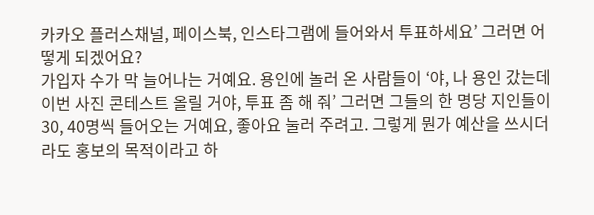카카오 플러스채널, 페이스북, 인스타그램에 들어와서 투표하세요’ 그러면 어떻게 되겠어요?
가입자 수가 막 늘어나는 거예요. 용인에 놀러 온 사람들이 ‘야, 나 용인 갔는데 이번 사진 콘테스트 올릴 거야, 투표 좀 해 줘’ 그러면 그들의 한 명당 지인들이 30, 40명씩 들어오는 거예요, 좋아요 눌러 주려고. 그렇게 뭔가 예산을 쓰시더라도 홍보의 목적이라고 하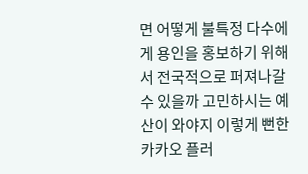면 어떻게 불특정 다수에게 용인을 홍보하기 위해서 전국적으로 퍼져나갈 수 있을까 고민하시는 예산이 와야지 이렇게 뻔한 카카오 플러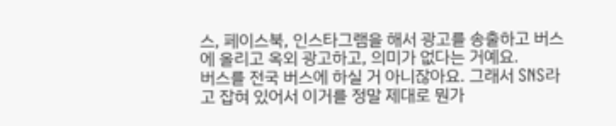스, 페이스북, 인스타그램을 해서 광고를 송출하고 버스에 올리고 옥외 광고하고, 의미가 없다는 거예요.
버스를 전국 버스에 하실 거 아니잖아요. 그래서 SNS라고 잡혀 있어서 이거를 정말 제대로 뭔가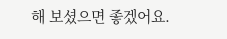해 보셨으면 좋겠어요.